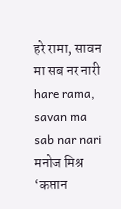हरे रामा, सावन मा सब नर नारी
hare rama, savan ma sab nar nari
मनोज मिश्र ‘कप्तान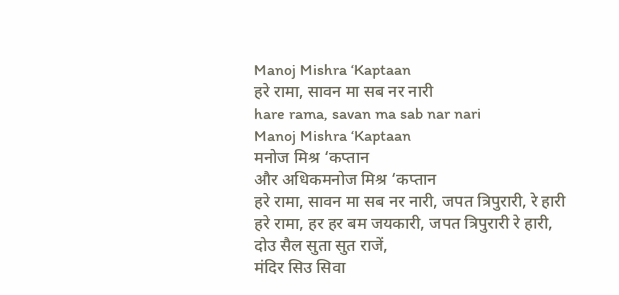Manoj Mishra ‘Kaptaan
हरे रामा, सावन मा सब नर नारी
hare rama, savan ma sab nar nari
Manoj Mishra ‘Kaptaan
मनोज मिश्र ‘कप्तान
और अधिकमनोज मिश्र ‘कप्तान
हरे रामा, सावन मा सब नर नारी, जपत त्रिपुरारी, रे हारी
हरे रामा, हर हर बम जयकारी, जपत त्रिपुरारी रे हारी,
दोउ सैल सुता सुत राजें,
मंदिर सिउ सिवा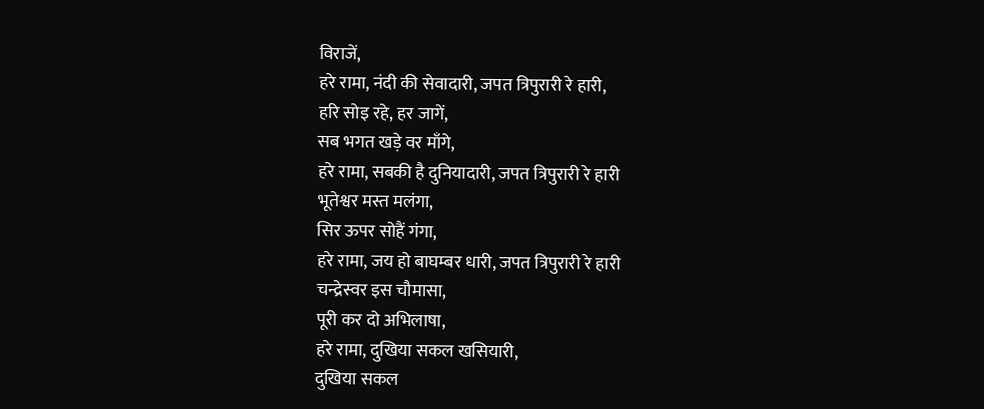विराजें,
हरे रामा, नंदी की सेवादारी, जपत त्रिपुरारी रे हारी,
हरि सोइ रहे, हर जागें,
सब भगत खड़े वर माँगे,
हरे रामा, सबकी है दुनियादारी, जपत त्रिपुरारी रे हारी
भूतेश्वर मस्त मलंगा,
सिर ऊपर सोहैं गंगा,
हरे रामा, जय हो बाघम्बर धारी, जपत त्रिपुरारी रे हारी
चन्द्रेस्वर इस चौमासा,
पूरी कर दो अभिलाषा,
हरे रामा, दुखिया सकल खसियारी,
दुखिया सकल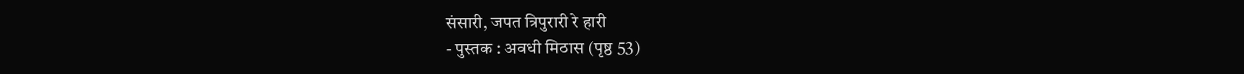संसारी, जपत त्रिपुरारी रे हारी
- पुस्तक : अवधी मिठास (पृष्ठ 53)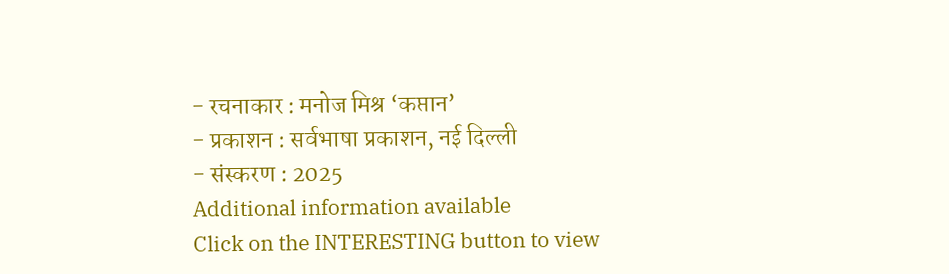- रचनाकार : मनोज मिश्र ‘कप्तान’
- प्रकाशन : सर्वभाषा प्रकाशन, नई दिल्ली
- संस्करण : 2025
Additional information available
Click on the INTERESTING button to view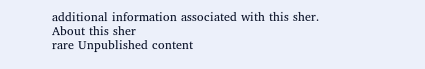additional information associated with this sher.
About this sher
rare Unpublished content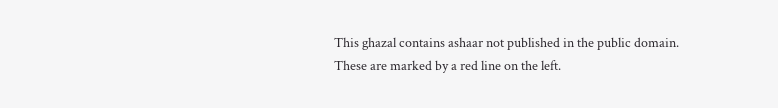This ghazal contains ashaar not published in the public domain. These are marked by a red line on the left.